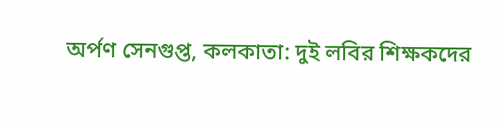অর্পণ সেনগুপ্ত, কলকাতা: দুই লবির শিক্ষকদের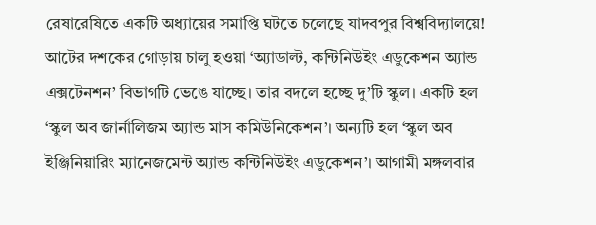রেষারেষিতে একটি অধ্যায়ের সমাপ্তি ঘটতে চলেছে যাদবপুর বিশ্ববিদ্যালয়ে! আটের দশকের গোড়ায় চালু হওয়া ‘অ্যাডাল্ট, কন্টিনিউইং এডুকেশন অ্যান্ড এক্সটেনশন’ বিভাগটি ভেঙে যাচ্ছে। তার বদলে হচ্ছে দু’টি স্কুল। একটি হল ‘স্কুল অব জার্নালিজম অ্যান্ড মাস কমিউনিকেশন’। অন্যটি হল ‘স্কুল অব ইঞ্জিনিয়ারিং ম্যানেজমেন্ট অ্যান্ড কন্টিনিউইং এডুকেশন’। আগামী মঙ্গলবার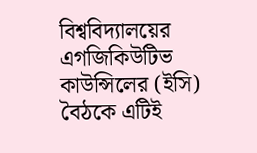বিশ্ববিদ্যালয়ের এগজিকিউটিভ কাউন্সিলের (ইসি) বৈঠকে এটিই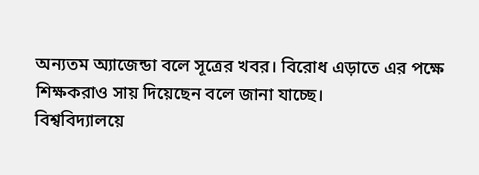অন্যতম অ্যাজেন্ডা বলে সূত্রের খবর। বিরোধ এড়াতে এর পক্ষে শিক্ষকরাও সায় দিয়েছেন বলে জানা যাচ্ছে।
বিশ্ববিদ্যালয়ে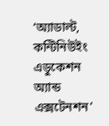‘অ্যাডাল্ট, কন্টিনিউইং এডুকেশন অ্যান্ড এক্সটেনশন’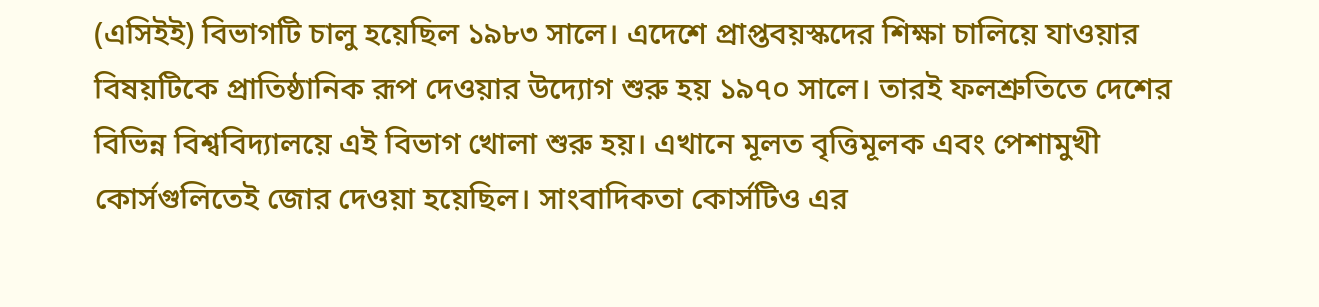(এসিইই) বিভাগটি চালু হয়েছিল ১৯৮৩ সালে। এদেশে প্রাপ্তবয়স্কদের শিক্ষা চালিয়ে যাওয়ার বিষয়টিকে প্রাতিষ্ঠানিক রূপ দেওয়ার উদ্যোগ শুরু হয় ১৯৭০ সালে। তারই ফলশ্রুতিতে দেশের বিভিন্ন বিশ্ববিদ্যালয়ে এই বিভাগ খোলা শুরু হয়। এখানে মূলত বৃত্তিমূলক এবং পেশামুখী কোর্সগুলিতেই জোর দেওয়া হয়েছিল। সাংবাদিকতা কোর্সটিও এর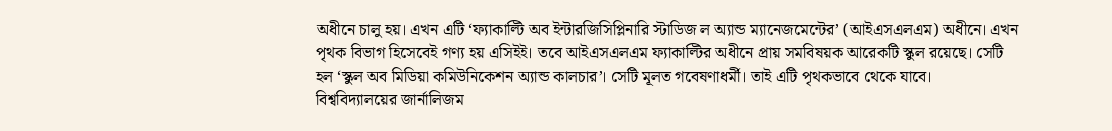অধীনে চালু হয়। এখন এটি ‘ফ্যাকাল্টি অব ইন্টারজিসিপ্লিনারি স্টাডিজ ল অ্যান্ড ম্যানেজমেন্টের’ (আইএসএলএম) অধীনে। এখন পৃথক বিভাগ হিসেবেই গণ্য হয় এসিইই। তবে আইএসএলএম ফ্যাকাল্টির অধীনে প্রায় সমবিষয়ক আরেকটি স্কুল রয়েছে। সেটি হল ‘স্কুল অব মিডিয়া কমিউনিকেশন অ্যান্ড কালচার’। সেটি মূলত গবেষণাধর্মী। তাই এটি পৃথকভাবে থেকে যাবে।
বিশ্ববিদ্যালয়ের জার্নালিজম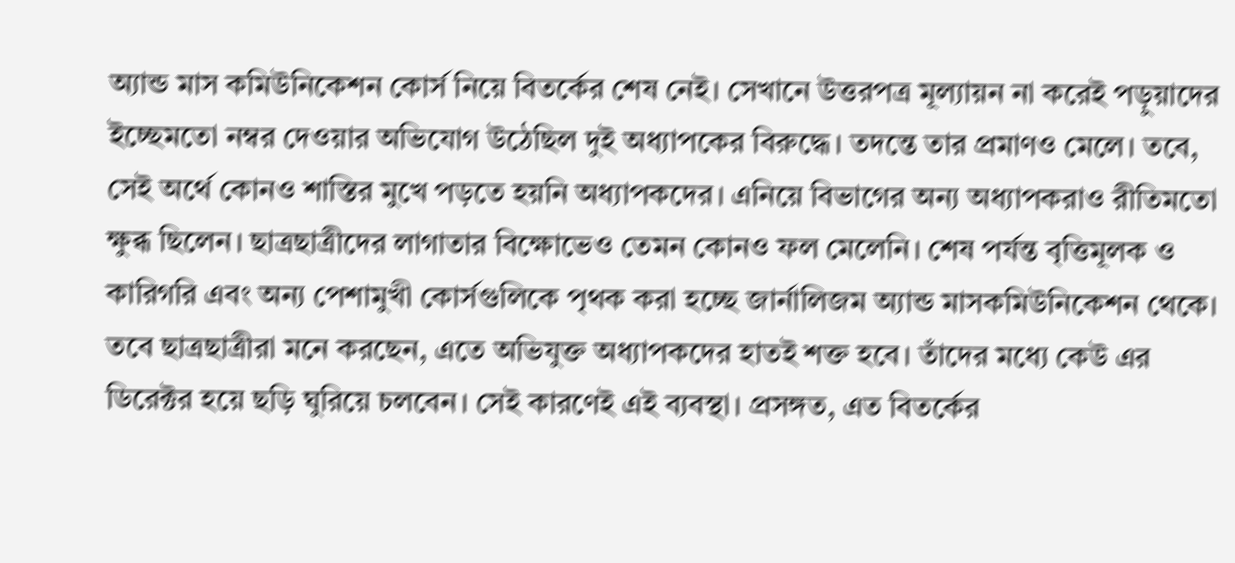অ্যান্ড মাস কমিউনিকেশন কোর্স নিয়ে বিতর্কের শেষ নেই। সেখানে উত্তরপত্র মূল্যায়ন না করেই পড়ুয়াদের ইচ্ছেমতো নম্বর দেওয়ার অভিযোগ উঠেছিল দুই অধ্যাপকের বিরুদ্ধে। তদন্তে তার প্রমাণও মেলে। তবে, সেই অর্থে কোনও শাস্তির মুখে পড়তে হয়নি অধ্যাপকদের। এনিয়ে বিভাগের অন্য অধ্যাপকরাও রীতিমতো ক্ষুব্ধ ছিলেন। ছাত্রছাত্রীদের লাগাতার বিক্ষোভেও তেমন কোনও ফল মেলেনি। শেষ পর্যন্ত বৃত্তিমূলক ও কারিগরি এবং অন্য পেশামুখী কোর্সগুলিকে পৃথক করা হচ্ছে জার্নালিজম অ্যান্ড মাসকমিউনিকেশন থেকে। তবে ছাত্রছাত্রীরা মনে করছেন, এতে অভিযুক্ত অধ্যাপকদের হাতই শক্ত হবে। তাঁদের মধ্যে কেউ এর ডিরেক্টর হয়ে ছড়ি ঘুরিয়ে চলবেন। সেই কারণেই এই ব্যবস্থা। প্রসঙ্গত, এত বিতর্কের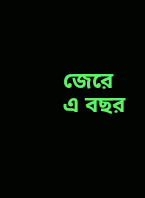জেরে এ বছর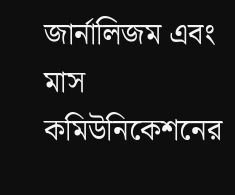জার্নালিজম এবং মাস কমিউনিকেশনের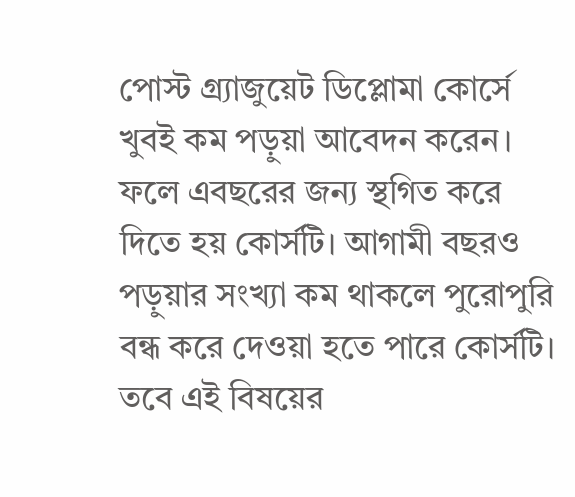পোস্ট গ্র্যাজুয়েট ডিপ্লোমা কোর্সে খুবই কম পড়ুয়া আবেদন করেন। ফলে এবছরের জন্য স্থগিত করে দিতে হয় কোর্সটি। আগামী বছরও পড়ুয়ার সংখ্যা কম থাকলে পুরোপুরি বন্ধ করে দেওয়া হতে পারে কোর্সটি। তবে এই বিষয়ের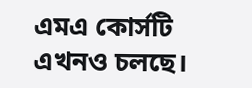এমএ কোর্সটি এখনও চলছে।